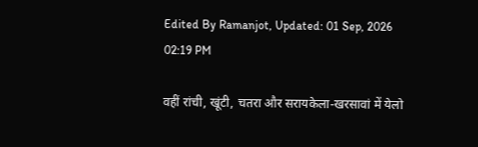Edited By Ramanjot, Updated: 01 Sep, 2026 02:19 PM

वहीं रांची, खूंटी, चतरा और सरायकेला-खरसावां में येलो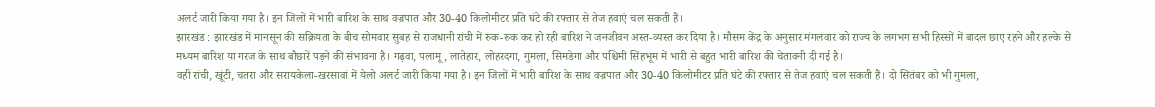अलर्ट जारी किया गया है। इन जिलों में भारी बारिश के साथ वज्रपात और 30-40 किलोमीटर प्रति घंटे की रफ्तार से तेज हवाएं चल सकती हैं।
झारखंड : झारखंड में मानसून की सक्रियता के बीच सोमवार सुबह से राजधानी रांची में रुक-रुक कर हो रही बारिश ने जनजीवन अस्त-व्यस्त कर दिया है। मौसम केंद्र के अनुसार मंगलवार को राज्य के लगभग सभी हिस्सों में बादल छाए रहने और हल्के से मध्यम बारिश या गरज के साथ बौछारें पड़ने की संभावना है। गढ़वा, पलामू, लातेहार, लोहरदगा, गुमला, सिमडेगा और पश्चिमी सिंहभूम में भारी से बहुत भारी बारिश की चेतावनी दी गई है।
वहीं रांची, खूंटी, चतरा और सरायकेला-खरसावां में येलो अलर्ट जारी किया गया है। इन जिलों में भारी बारिश के साथ वज्रपात और 30-40 किलोमीटर प्रति घंटे की रफ्तार से तेज हवाएं चल सकती हैं। दो सितंबर को भी गुमला,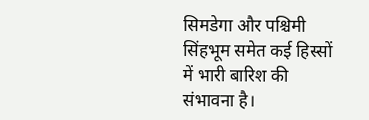सिमडेगा और पश्चिमी सिंहभूम समेत कई हिस्सों में भारी बारिश की संभावना है।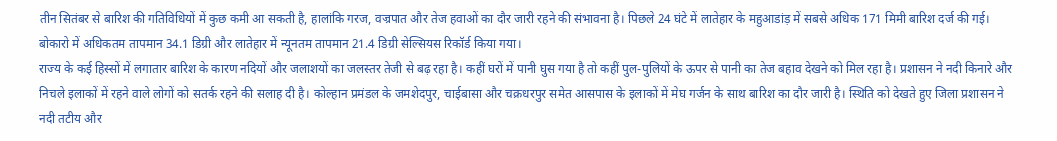तीन सितंबर से बारिश की गतिविधियों में कुछ कमी आ सकती है, हालांकि गरज, वज्रपात और तेज हवाओं का दौर जारी रहने की संभावना है। पिछले 24 घंटे में लातेहार के महुआडांड़ में सबसे अधिक 171 मिमी बारिश दर्ज की गई। बोकारो में अधिकतम तापमान 34.1 डिग्री और लातेहार में न्यूनतम तापमान 21.4 डिग्री सेल्सियस रिकॉर्ड किया गया।
राज्य के कई हिस्सों में लगातार बारिश के कारण नदियों और जलाशयों का जलस्तर तेजी से बढ़ रहा है। कहीं घरों में पानी घुस गया है तो कहीं पुल-पुलियों के ऊपर से पानी का तेज बहाव देखने को मिल रहा है। प्रशासन ने नदी किनारे और निचले इलाकों में रहने वाले लोगों को सतर्क रहने की सलाह दी है। कोल्हान प्रमंडल के जमशेदपुर, चाईबासा और चक्रधरपुर समेत आसपास के इलाकों में मेघ गर्जन के साथ बारिश का दौर जारी है। स्थिति को देखते हुए जिला प्रशासन ने नदी तटीय और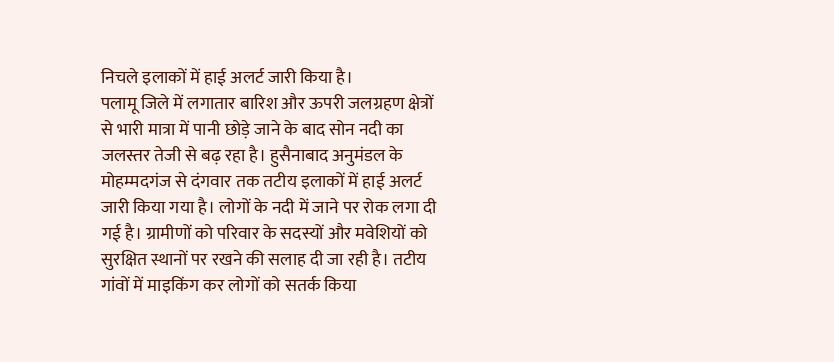निचले इलाकों में हाई अलर्ट जारी किया है।
पलामू जिले में लगातार बारिश और ऊपरी जलग्रहण क्षेत्रों से भारी मात्रा में पानी छोड़े जाने के बाद सोन नदी का जलस्तर तेजी से बढ़ रहा है। हुसैनाबाद अनुमंडल के मोहम्मदगंज से दंगवार तक तटीय इलाकों में हाई अलर्ट जारी किया गया है। लोगों के नदी में जाने पर रोक लगा दी गई है। ग्रामीणों को परिवार के सदस्यों और मवेशियों को सुरक्षित स्थानों पर रखने की सलाह दी जा रही है। तटीय गांवों में माइकिंग कर लोगों को सतर्क किया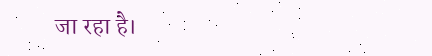जा रहा है।